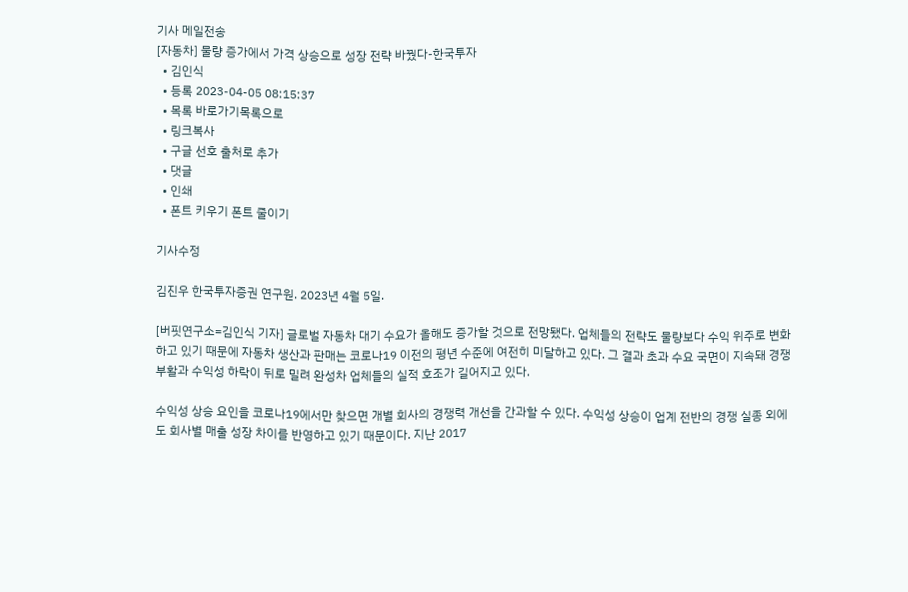기사 메일전송
[자동차] 물량 증가에서 가격 상승으로 성장 전략 바꿨다-한국투자
  • 김인식
  • 등록 2023-04-05 08:15:37
  • 목록 바로가기목록으로
  • 링크복사
  • 구글 선호 출처로 추가
  • 댓글
  • 인쇄
  • 폰트 키우기 폰트 줄이기

기사수정

김진우 한국투자증권 연구원. 2023년 4월 5일.

[버핏연구소=김인식 기자] 글로벌 자동차 대기 수요가 올해도 증가할 것으로 전망됐다. 업체들의 전략도 물량보다 수익 위주로 변화하고 있기 때문에 자동차 생산과 판매는 코로나19 이전의 평년 수준에 여전히 미달하고 있다. 그 결과 초과 수요 국면이 지속돼 경쟁 부활과 수익성 하락이 뒤로 밀려 완성차 업체들의 실적 호조가 길어지고 있다.

수익성 상승 요인을 코로나19에서만 찾으면 개별 회사의 경쟁력 개선을 간과할 수 있다. 수익성 상승이 업계 전반의 경쟁 실종 외에도 회사별 매출 성장 차이를 반영하고 있기 때문이다. 지난 2017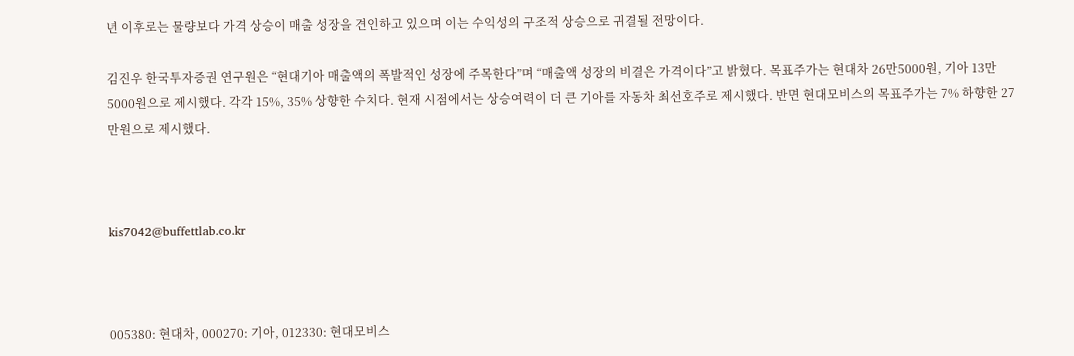년 이후로는 물량보다 가격 상승이 매출 성장을 견인하고 있으며 이는 수익성의 구조적 상승으로 귀결될 전망이다.

김진우 한국투자증권 연구원은 “현대기아 매출액의 폭발적인 성장에 주목한다”며 “매출액 성장의 비결은 가격이다”고 밝혔다. 목표주가는 현대차 26만5000원, 기아 13만5000원으로 제시했다. 각각 15%, 35% 상향한 수치다. 현재 시점에서는 상승여력이 더 큰 기아를 자동차 최선호주로 제시했다. 반면 현대모비스의 목표주가는 7% 하향한 27만원으로 제시했다.



kis7042@buffettlab.co.kr



005380: 현대차, 000270: 기아, 012330: 현대모비스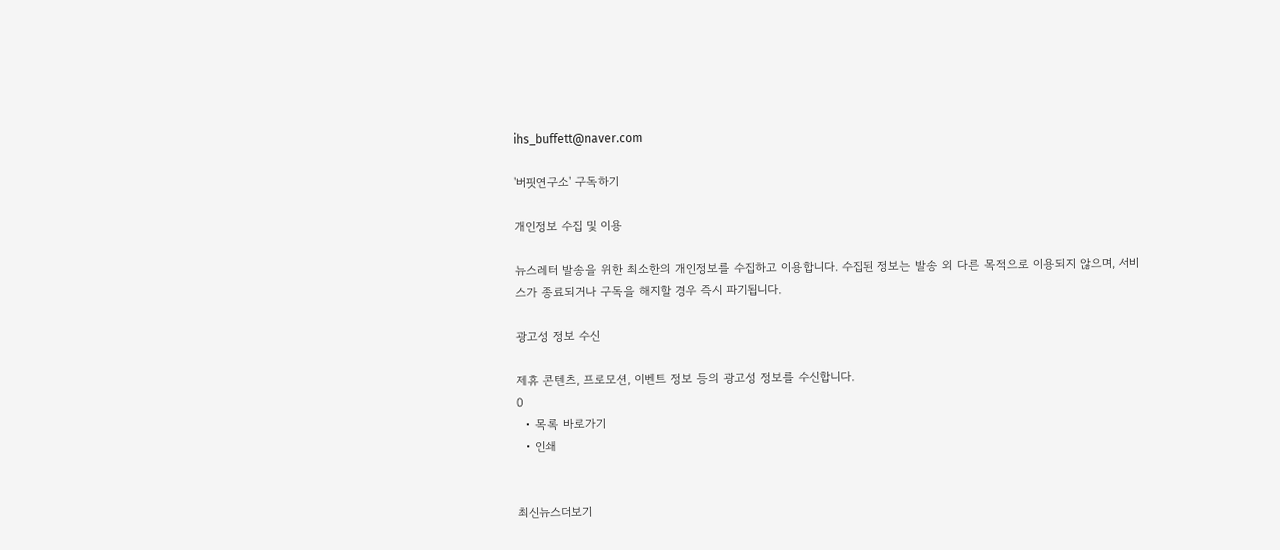ihs_buffett@naver.com

'버핏연구소' 구독하기

개인정보 수집 및 이용

뉴스레터 발송을 위한 최소한의 개인정보를 수집하고 이용합니다. 수집된 정보는 발송 외 다른 목적으로 이용되지 않으며, 서비스가 종료되거나 구독을 해지할 경우 즉시 파기됩니다.

광고성 정보 수신

제휴 콘텐츠, 프로모션, 이벤트 정보 등의 광고성 정보를 수신합니다.
0
  • 목록 바로가기
  • 인쇄


최신뉴스더보기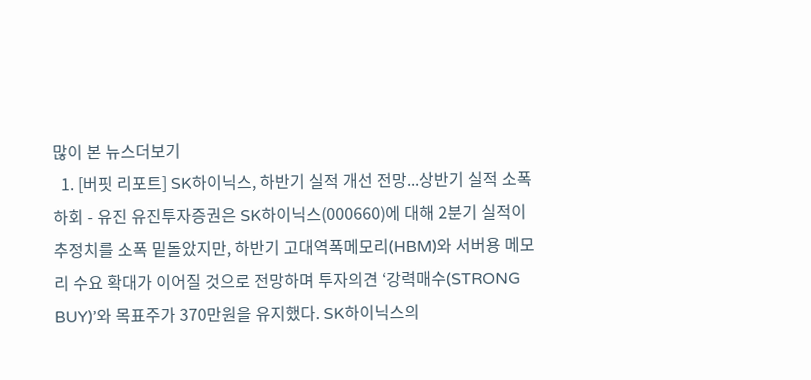많이 본 뉴스더보기
  1. [버핏 리포트] SK하이닉스, 하반기 실적 개선 전망...상반기 실적 소폭 하회 - 유진 유진투자증권은 SK하이닉스(000660)에 대해 2분기 실적이 추정치를 소폭 밑돌았지만, 하반기 고대역폭메모리(HBM)와 서버용 메모리 수요 확대가 이어질 것으로 전망하며 투자의견 ‘강력매수(STRONG BUY)’와 목표주가 370만원을 유지했다. SK하이닉스의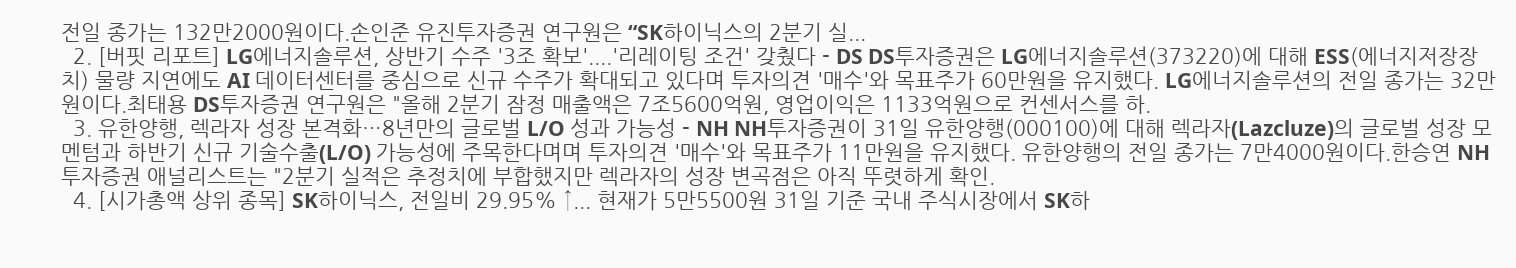전일 종가는 132만2000원이다.손인준 유진투자증권 연구원은 “SK하이닉스의 2분기 실...
  2. [버핏 리포트] LG에너지솔루션, 상반기 수주 '3조 확보'....'리레이팅 조건' 갖췄다 - DS DS투자증권은 LG에너지솔루션(373220)에 대해 ESS(에너지저장장치) 물량 지연에도 AI 데이터센터를 중심으로 신규 수주가 확대되고 있다며 투자의견 '매수'와 목표주가 60만원을 유지했다. LG에너지솔루션의 전일 종가는 32만원이다.최태용 DS투자증권 연구원은 "올해 2분기 잠정 매출액은 7조5600억원, 영업이익은 1133억원으로 컨센서스를 하.
  3. 유한양행, 렉라자 성장 본격화…8년만의 글로벌 L/O 성과 가능성 - NH NH투자증권이 31일 유한양행(000100)에 대해 렉라자(Lazcluze)의 글로벌 성장 모멘텀과 하반기 신규 기술수출(L/O) 가능성에 주목한다며며 투자의견 '매수'와 목표주가 11만원을 유지했다. 유한양행의 전일 종가는 7만4000원이다.한승연 NH투자증권 애널리스트는 "2분기 실적은 추정치에 부합했지만 렉라자의 성장 변곡점은 아직 뚜렷하게 확인.
  4. [시가총액 상위 종목] SK하이닉스, 전일비 29.95% ↑... 현재가 5만5500원 31일 기준 국내 주식시장에서 SK하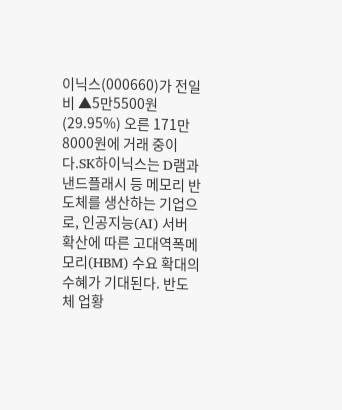이닉스(000660)가 전일비 ▲5만5500원(29.95%) 오른 171만8000원에 거래 중이다.SK하이닉스는 D램과 낸드플래시 등 메모리 반도체를 생산하는 기업으로, 인공지능(AI) 서버 확산에 따른 고대역폭메모리(HBM) 수요 확대의 수혜가 기대된다. 반도체 업황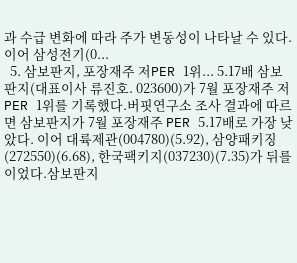과 수급 변화에 따라 주가 변동성이 나타날 수 있다.이어 삼성전기(0...
  5. 삼보판지, 포장재주 저PER 1위... 5.17배 삼보판지(대표이사 류진호. 023600)가 7월 포장재주 저PER 1위를 기록했다.버핏연구소 조사 결과에 따르면 삼보판지가 7월 포장재주 PER 5.17배로 가장 낮았다. 이어 대륙제관(004780)(5.92), 삼양패키징(272550)(6.68), 한국팩키지(037230)(7.35)가 뒤를 이었다.삼보판지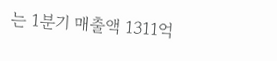는 1분기 매출액 1311억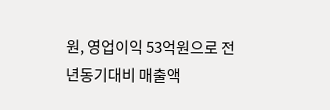원, 영업이익 53억원으로 전년동기대비 매출액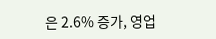은 2.6% 증가, 영업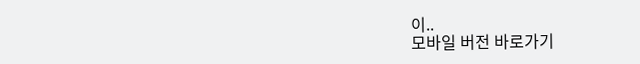이..
모바일 버전 바로가기